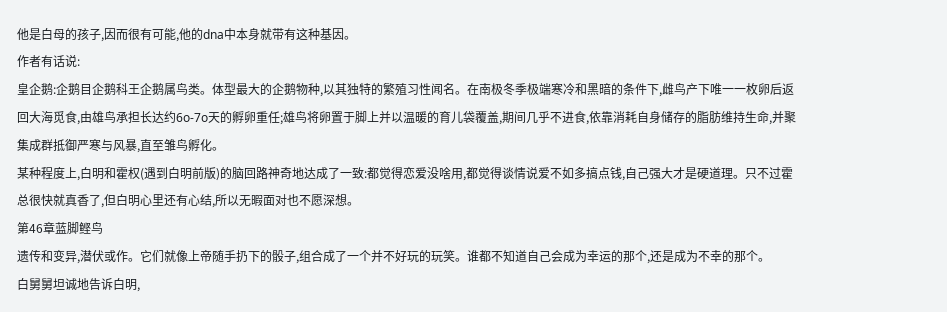他是白母的孩子,因而很有可能,他的dna中本身就带有这种基因。
作者有话说:
皇企鹅:企鹅目企鹅科王企鹅属鸟类。体型最大的企鹅物种,以其独特的繁殖习性闻名。在南极冬季极端寒冷和黑暗的条件下,雌鸟产下唯一一枚卵后返回大海觅食,由雄鸟承担长达约6o-7o天的孵卵重任;雄鸟将卵置于脚上并以温暖的育儿袋覆盖,期间几乎不进食,依靠消耗自身储存的脂肪维持生命,并聚集成群抵御严寒与风暴,直至雏鸟孵化。
某种程度上,白明和霍权(遇到白明前版)的脑回路神奇地达成了一致:都觉得恋爱没啥用,都觉得谈情说爱不如多搞点钱,自己强大才是硬道理。只不过霍总很快就真香了,但白明心里还有心结,所以无暇面对也不愿深想。
第46章蓝脚鲣鸟
遗传和变异,潜伏或作。它们就像上帝随手扔下的骰子,组合成了一个并不好玩的玩笑。谁都不知道自己会成为幸运的那个,还是成为不幸的那个。
白舅舅坦诚地告诉白明,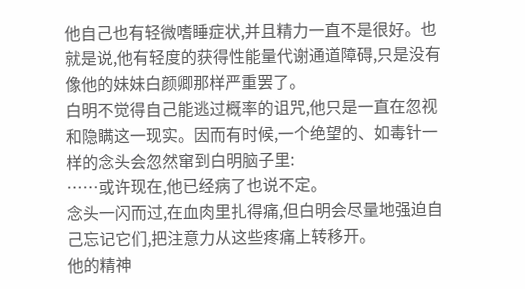他自己也有轻微嗜睡症状,并且精力一直不是很好。也就是说,他有轻度的获得性能量代谢通道障碍,只是没有像他的妹妹白颜卿那样严重罢了。
白明不觉得自己能逃过概率的诅咒,他只是一直在忽视和隐瞒这一现实。因而有时候,一个绝望的、如毒针一样的念头会忽然窜到白明脑子里:
……或许现在,他已经病了也说不定。
念头一闪而过,在血肉里扎得痛,但白明会尽量地强迫自己忘记它们,把注意力从这些疼痛上转移开。
他的精神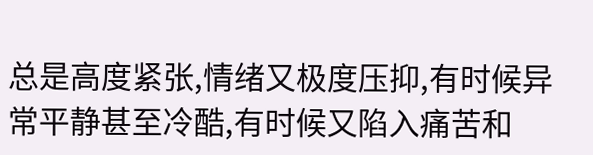总是高度紧张,情绪又极度压抑,有时候异常平静甚至冷酷,有时候又陷入痛苦和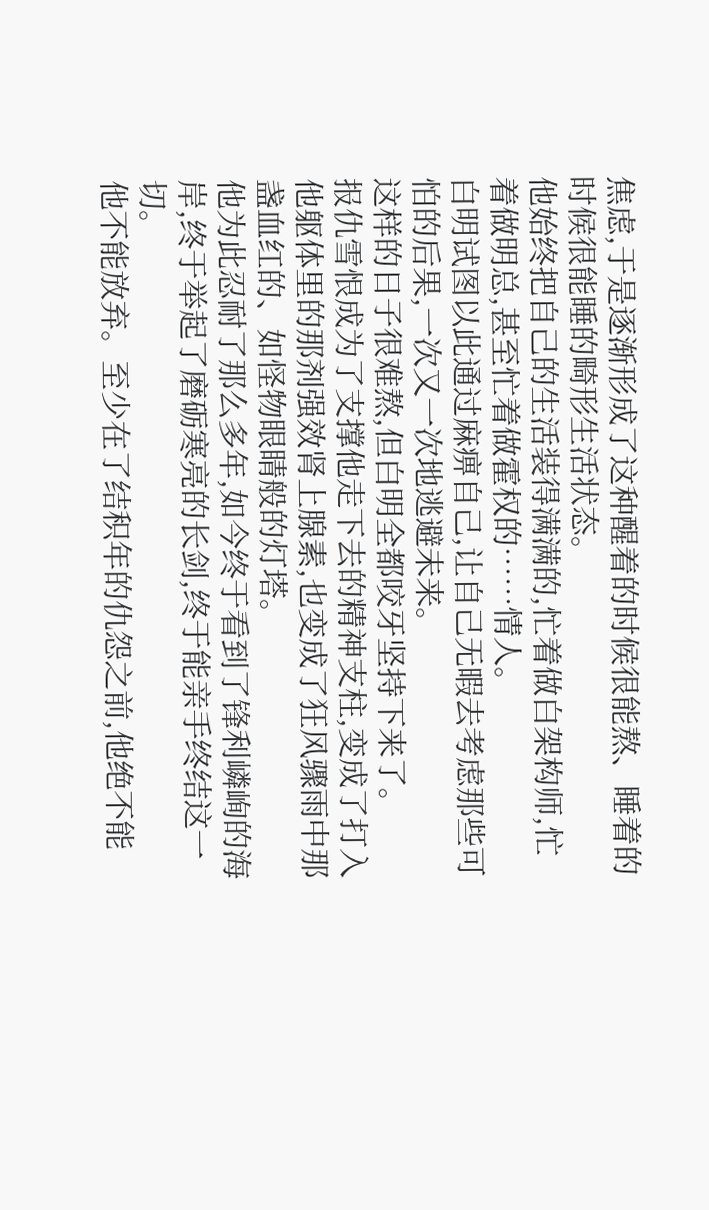焦虑,于是逐渐形成了这种醒着的时候很能熬、睡着的时候很能睡的畸形生活状态。
他始终把自己的生活装得满满的,忙着做白架构师,忙着做明总,甚至忙着做霍权的……情人。
白明试图以此通过麻痹自己,让自己无暇去考虑那些可怕的后果,一次又一次地逃避未来。
这样的日子很难熬,但白明全都咬牙坚持下来了。
报仇雪恨成为了支撑他走下去的精神支柱,变成了打入他躯体里的那剂强效肾上腺素,也变成了狂风骤雨中那盏血红的、如怪物眼睛般的灯塔。
他为此忍耐了那么多年,如今终于看到了锋利嶙峋的海岸,终于举起了磨砺寒亮的长剑,终于能亲手终结这一切。
他不能放弃。至少在了结积年的仇怨之前,他绝不能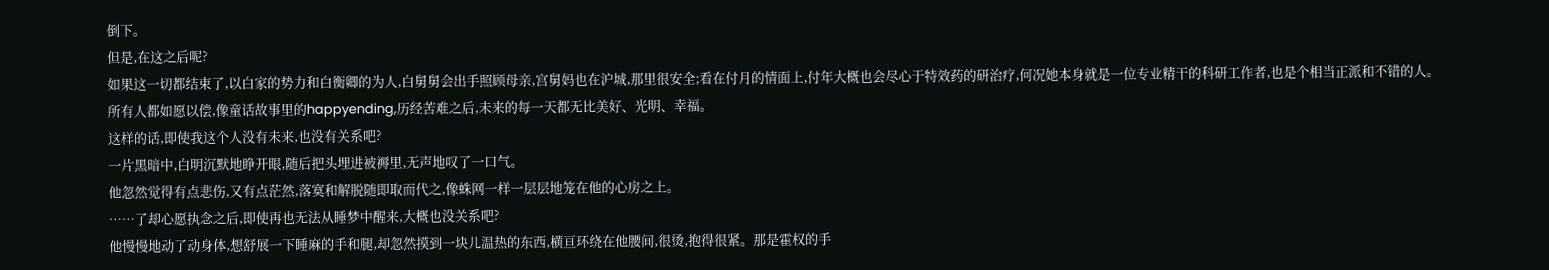倒下。
但是,在这之后呢?
如果这一切都结束了,以白家的势力和白衡卿的为人,白舅舅会出手照顾母亲,宫舅妈也在沪城,那里很安全;看在付月的情面上,付年大概也会尽心于特效药的研治疗,何况她本身就是一位专业精干的科研工作者,也是个相当正派和不错的人。
所有人都如愿以偿,像童话故事里的happyending,历经苦难之后,未来的每一天都无比美好、光明、幸福。
这样的话,即使我这个人没有未来,也没有关系吧?
一片黑暗中,白明沉默地睁开眼,随后把头埋进被褥里,无声地叹了一口气。
他忽然觉得有点悲伤,又有点茫然,落寞和解脱随即取而代之,像蛛网一样一层层地笼在他的心房之上。
……了却心愿执念之后,即使再也无法从睡梦中醒来,大概也没关系吧?
他慢慢地动了动身体,想舒展一下睡麻的手和腿,却忽然摸到一块儿温热的东西,横亘环绕在他腰间,很烫,抱得很紧。那是霍权的手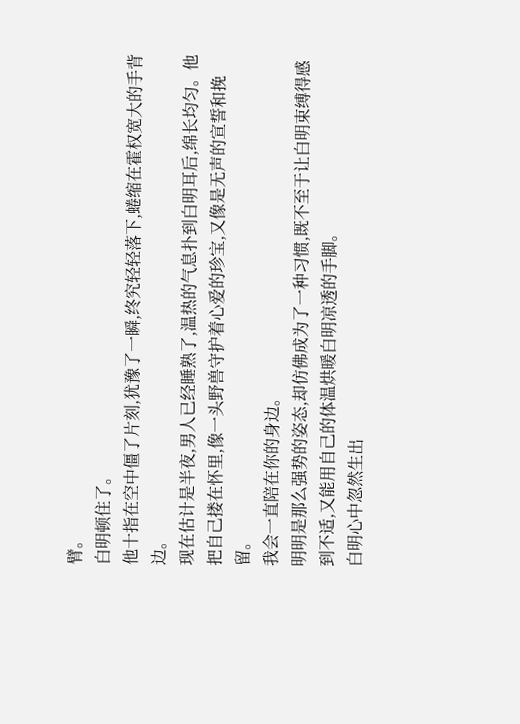臂。
白明顿住了。
他十指在空中僵了片刻,犹豫了一瞬,终究轻轻落下,蜷缩在霍权宽大的手背边。
现在估计是半夜,男人已经睡熟了,温热的气息扑到白明耳后,绵长均匀。他把自己搂在怀里,像一头野兽守护着心爱的珍宝,又像是无声的宣誓和挽留。
我会一直陪在你的身边。
明明是那么强势的姿态,却仿佛成为了一种习惯,既不至于让白明束缚得感到不适,又能用自己的体温烘暖白明凉透的手脚。
白明心中忽然生出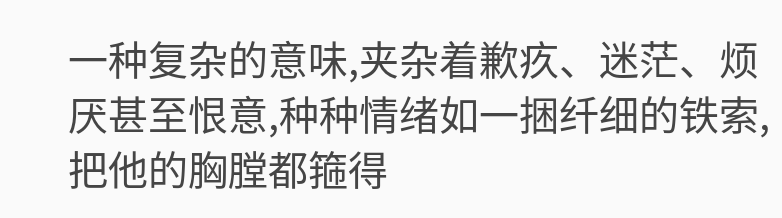一种复杂的意味,夹杂着歉疚、迷茫、烦厌甚至恨意,种种情绪如一捆纤细的铁索,把他的胸膛都箍得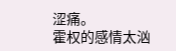涩痛。
霍权的感情太汹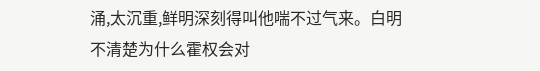涌,太沉重,鲜明深刻得叫他喘不过气来。白明不清楚为什么霍权会对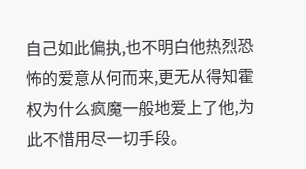自己如此偏执,也不明白他热烈恐怖的爱意从何而来,更无从得知霍权为什么疯魔一般地爱上了他,为此不惜用尽一切手段。